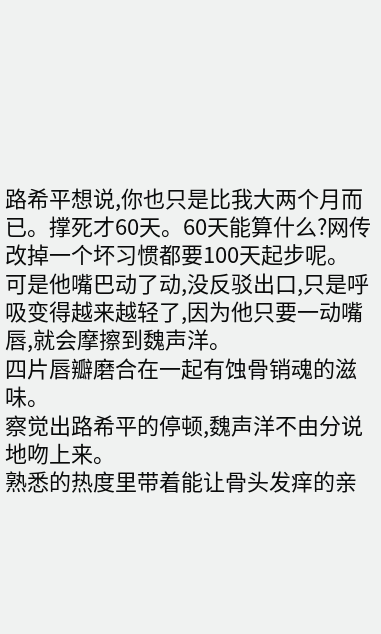路希平想说,你也只是比我大两个月而已。撑死才60天。60天能算什么?网传改掉一个坏习惯都要100天起步呢。
可是他嘴巴动了动,没反驳出口,只是呼吸变得越来越轻了,因为他只要一动嘴唇,就会摩擦到魏声洋。
四片唇瓣磨合在一起有蚀骨销魂的滋味。
察觉出路希平的停顿,魏声洋不由分说地吻上来。
熟悉的热度里带着能让骨头发痒的亲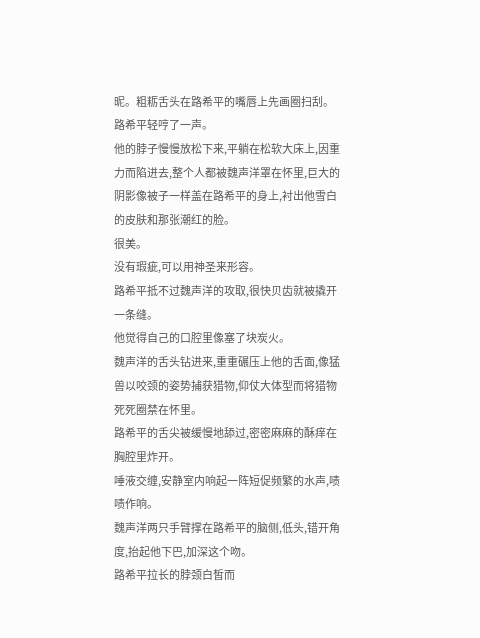昵。粗粝舌头在路希平的嘴唇上先画圈扫刮。
路希平轻哼了一声。
他的脖子慢慢放松下来,平躺在松软大床上,因重力而陷进去,整个人都被魏声洋罩在怀里,巨大的阴影像被子一样盖在路希平的身上,衬出他雪白的皮肤和那张潮红的脸。
很美。
没有瑕疵,可以用神圣来形容。
路希平抵不过魏声洋的攻取,很快贝齿就被撬开一条缝。
他觉得自己的口腔里像塞了块炭火。
魏声洋的舌头钻进来,重重碾压上他的舌面,像猛兽以咬颈的姿势捕获猎物,仰仗大体型而将猎物死死圈禁在怀里。
路希平的舌尖被缓慢地舔过,密密麻麻的酥痒在胸腔里炸开。
唾液交缠,安静室内响起一阵短促频繁的水声,啧啧作响。
魏声洋两只手臂撑在路希平的脑侧,低头,错开角度,抬起他下巴,加深这个吻。
路希平拉长的脖颈白皙而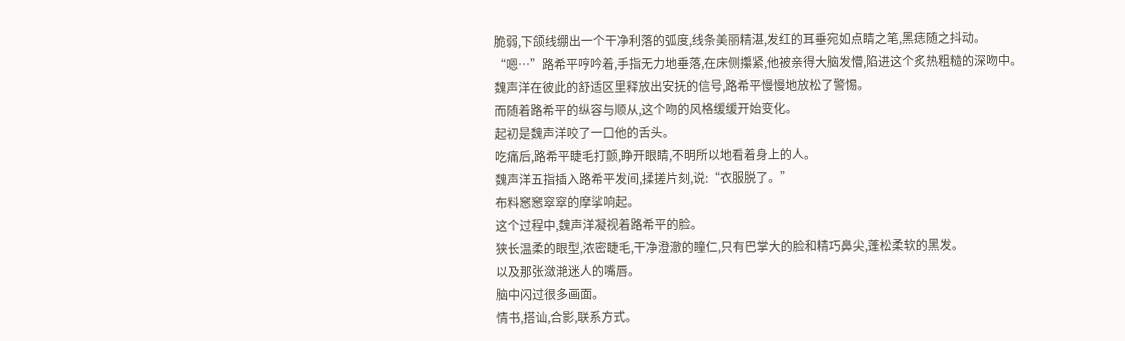脆弱,下颌线绷出一个干净利落的弧度,线条美丽精湛,发红的耳垂宛如点睛之笔,黑痣随之抖动。
“嗯…”路希平哼吟着,手指无力地垂落,在床侧攥紧,他被亲得大脑发懵,陷进这个炙热粗糙的深吻中。
魏声洋在彼此的舒适区里释放出安抚的信号,路希平慢慢地放松了警惕。
而随着路希平的纵容与顺从,这个吻的风格缓缓开始变化。
起初是魏声洋咬了一口他的舌头。
吃痛后,路希平睫毛打颤,睁开眼睛,不明所以地看着身上的人。
魏声洋五指插入路希平发间,揉搓片刻,说:“衣服脱了。”
布料窸窸窣窣的摩挲响起。
这个过程中,魏声洋凝视着路希平的脸。
狭长温柔的眼型,浓密睫毛,干净澄澈的瞳仁,只有巴掌大的脸和精巧鼻尖,蓬松柔软的黑发。
以及那张潋滟迷人的嘴唇。
脑中闪过很多画面。
情书,搭讪,合影,联系方式。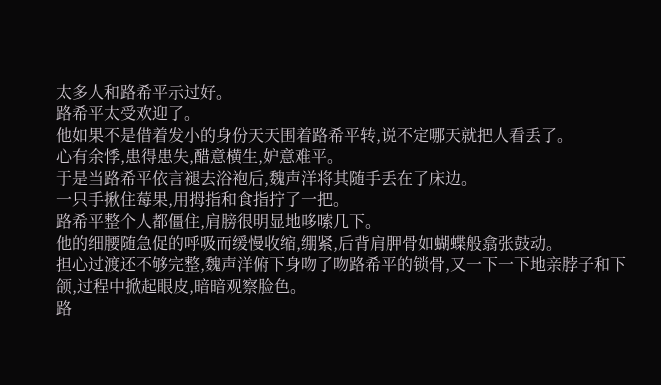太多人和路希平示过好。
路希平太受欢迎了。
他如果不是借着发小的身份天天围着路希平转,说不定哪天就把人看丢了。
心有余悸,患得患失,醋意横生,妒意难平。
于是当路希平依言褪去浴袍后,魏声洋将其随手丢在了床边。
一只手揪住莓果,用拇指和食指拧了一把。
路希平整个人都僵住,肩膀很明显地哆嗦几下。
他的细腰随急促的呼吸而缓慢收缩,绷紧,后背肩胛骨如蝴蝶般翕张鼓动。
担心过渡还不够完整,魏声洋俯下身吻了吻路希平的锁骨,又一下一下地亲脖子和下颌,过程中掀起眼皮,暗暗观察脸色。
路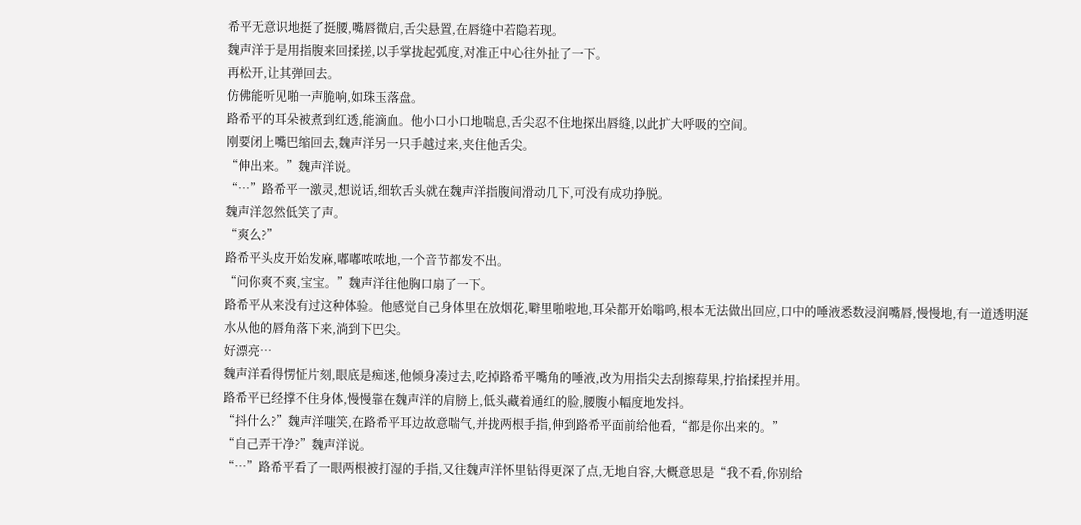希平无意识地挺了挺腰,嘴唇微启,舌尖悬置,在唇缝中若隐若现。
魏声洋于是用指腹来回揉搓,以手掌拢起弧度,对准正中心往外扯了一下。
再松开,让其弹回去。
仿佛能听见啪一声脆响,如珠玉落盘。
路希平的耳朵被煮到红透,能滴血。他小口小口地喘息,舌尖忍不住地探出唇缝,以此扩大呼吸的空间。
刚要闭上嘴巴缩回去,魏声洋另一只手越过来,夹住他舌尖。
“伸出来。”魏声洋说。
“…”路希平一激灵,想说话,细软舌头就在魏声洋指腹间滑动几下,可没有成功挣脱。
魏声洋忽然低笑了声。
“爽么?”
路希平头皮开始发麻,嘟嘟哝哝地,一个音节都发不出。
“问你爽不爽,宝宝。”魏声洋往他胸口扇了一下。
路希平从来没有过这种体验。他感觉自己身体里在放烟花,噼里啪啦地,耳朵都开始嗡鸣,根本无法做出回应,口中的唾液悉数浸润嘴唇,慢慢地,有一道透明涎水从他的唇角落下来,淌到下巴尖。
好漂亮…
魏声洋看得愣怔片刻,眼底是痴迷,他倾身凑过去,吃掉路希平嘴角的唾液,改为用指尖去刮擦莓果,拧掐揉捏并用。
路希平已经撑不住身体,慢慢靠在魏声洋的肩膀上,低头藏着通红的脸,腰腹小幅度地发抖。
“抖什么?”魏声洋嗤笑,在路希平耳边故意喘气,并拢两根手指,伸到路希平面前给他看,“都是你出来的。”
“自己弄干净?”魏声洋说。
“…”路希平看了一眼两根被打湿的手指,又往魏声洋怀里钻得更深了点,无地自容,大概意思是“我不看,你别给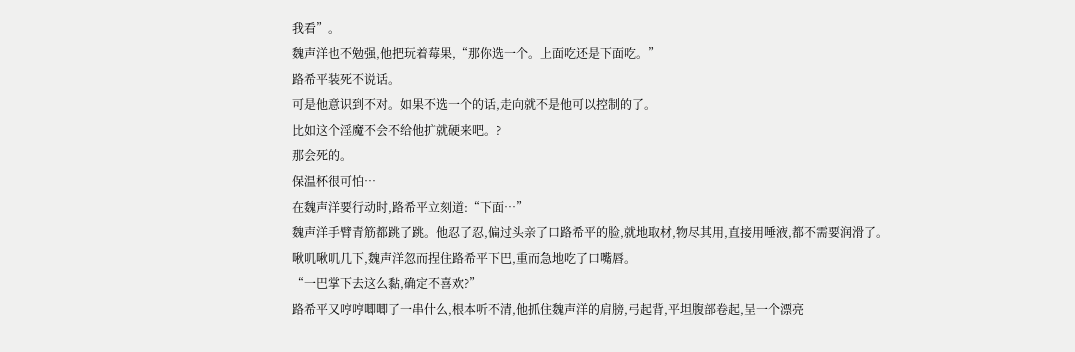我看”。
魏声洋也不勉强,他把玩着莓果,“那你选一个。上面吃还是下面吃。”
路希平装死不说话。
可是他意识到不对。如果不选一个的话,走向就不是他可以控制的了。
比如这个淫魔不会不给他扩就硬来吧。?
那会死的。
保温杯很可怕…
在魏声洋要行动时,路希平立刻道:“下面…”
魏声洋手臂青筋都跳了跳。他忍了忍,偏过头亲了口路希平的脸,就地取材,物尽其用,直接用唾液,都不需要润滑了。
啾叽啾叽几下,魏声洋忽而捏住路希平下巴,重而急地吃了口嘴唇。
“一巴掌下去这么黏,确定不喜欢?”
路希平又哼哼唧唧了一串什么,根本听不清,他抓住魏声洋的肩膀,弓起背,平坦腹部卷起,呈一个漂亮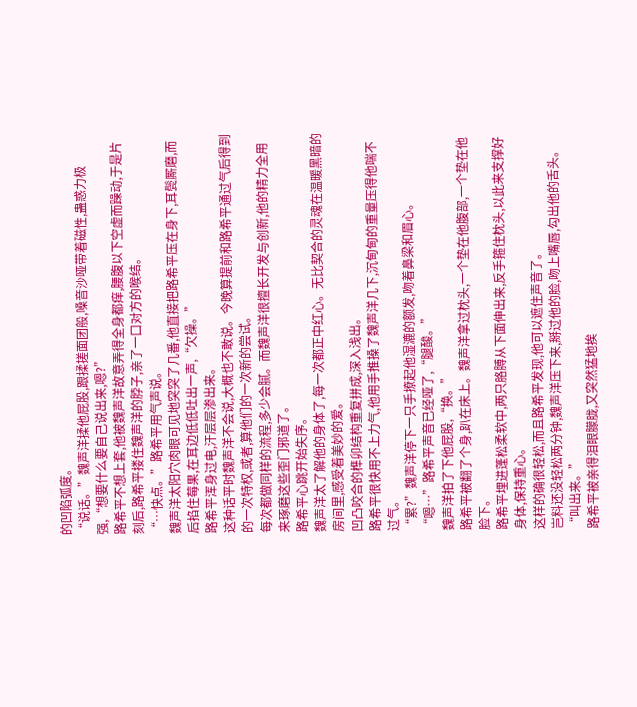的凹陷弧度。
“说话。”魏声洋揉他屁股,跟揉搓面团般,嗓音沙哑带着磁性,蛊惑力极强,“想要什么要自己说出来,嗯?”
路希平不想上套,他被魏声洋故意弄得全身都痒,腰腹以下空虚而躁动,于是片刻后,路希平搂住魏声洋的脖子,亲了一口对方的喉结。
“…快点。”路希平用气声说。
魏声洋太阳穴肉眼可见地突突了几番,他直接把路希平压在身下,耳鬓厮磨,而后掐住莓果,在耳边低低吐出一声,“欠操。”
路希平浑身过电,汗层层渗出来。
这种话平时魏声洋不会说,大概也不敢说。今晚算提前和路希平通过气后得到的一次特权,或者,算他们的一次新的尝试。
每次都做同样的流程,多少会腻。而魏声洋很擅长开发与创新,他的精力全用来琢磨这些歪门邪道了。
路希平心跳开始失序。
魏声洋太了解他的身体了,每一次都正中红心。无比契合的灵魂在温暖黑暗的房间里,感受着美妙的爱。
凹凸咬合的榫卯结构重复拼成,深入浅出。
路希平很快用不上力气,他用手推搡了魏声洋几下,沉甸甸的重量压得他喘不过气。
“累?”魏声洋停下一只手撩起他湿漉的额发,吻着鼻梁和眉心。
“嗯…”路希平声音已经哑了,“腿酸。”
魏声洋拍了下他屁股,“换。”
路希平被翻了个身,趴在床上。魏声洋拿过枕头,一个垫在他腹部,一个垫在他脸下。
路希平埋进蓬松柔软中,两只胳膊从下面伸出来,反手箍住枕头,以此来支撑好身体,保持重心。
这样的确很轻松,而且路希平发现,他可以遮住声音了。
岂料还没轻松两分钟,魏声洋压下来,掰过他的脸,吻上嘴唇,勾出他的舌头。
“叫出来。”
路希平被亲得泪眼朦胧,又突然猛地挨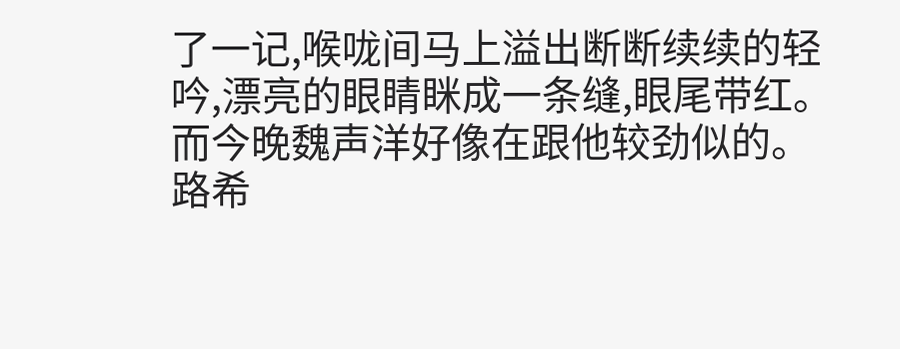了一记,喉咙间马上溢出断断续续的轻吟,漂亮的眼睛眯成一条缝,眼尾带红。
而今晚魏声洋好像在跟他较劲似的。
路希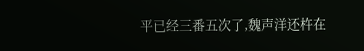平已经三番五次了,魏声洋还杵在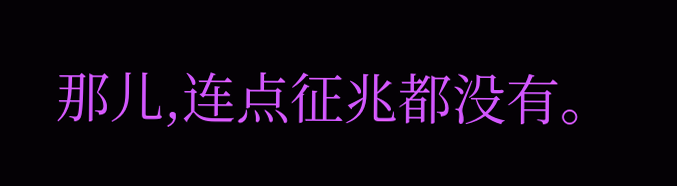那儿,连点征兆都没有。